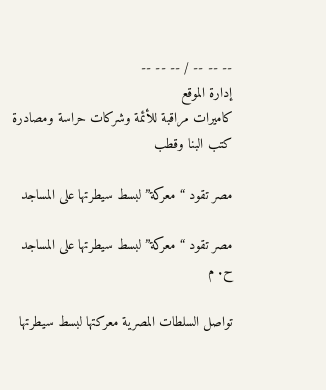-- -- -- / -- -- --
إدارة الموقع
كاميرات مراقبة للأئمة وشركات حراسة ومصادرة كتب البنا وقطب

مصر تقود “معركة” لبسط سيطرتها على المساجد

مصر تقود “معركة” لبسط سيطرتها على المساجد
ح. م

تواصل السلطات المصرية معركتها لبسط سيطرتها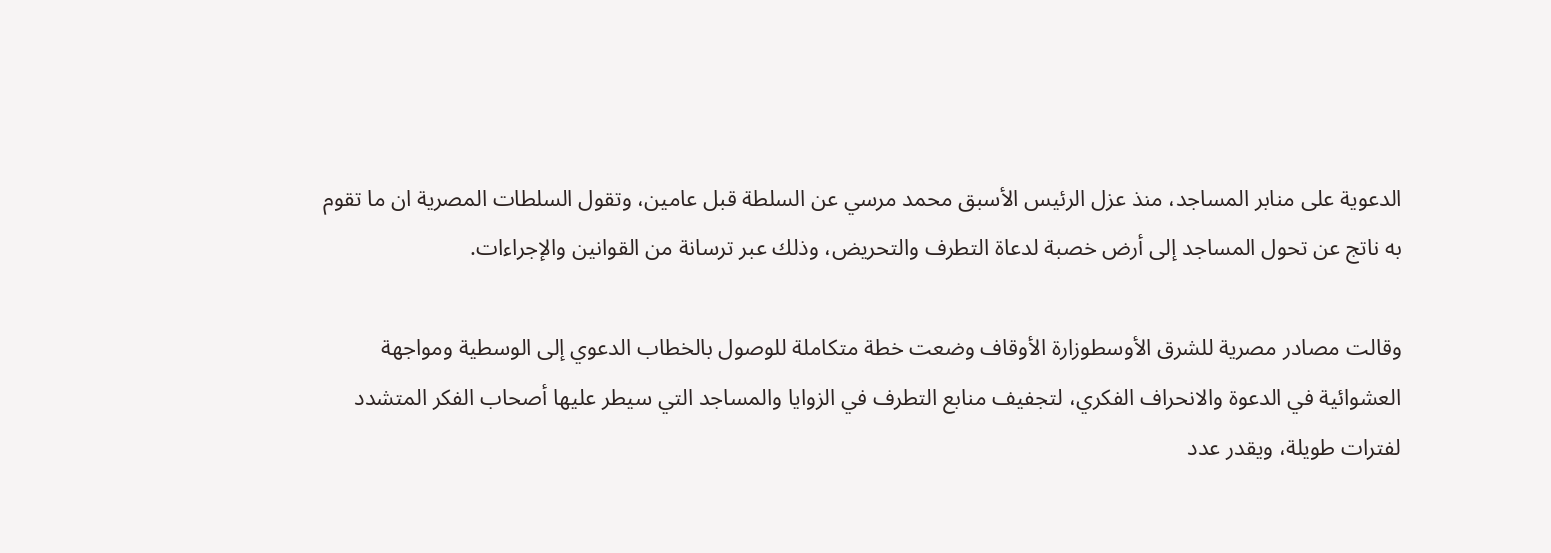الدعوية على منابر المساجد، منذ عزل الرئيس الأسبق محمد مرسي عن السلطة قبل عامين، وتقول السلطات المصرية ان ما تقوم به ناتج عن تحول المساجد إلى أرض خصبة لدعاة التطرف والتحريض، وذلك عبر ترسانة من القوانين والإجراءات.

وقالت مصادر مصرية للشرق الأوسطوزارة الأوقاف وضعت خطة متكاملة للوصول بالخطاب الدعوي إلى الوسطية ومواجهة العشوائية في الدعوة والانحراف الفكري، لتجفيف منابع التطرف في الزوايا والمساجد التي سيطر عليها أصحاب الفكر المتشدد لفترات طويلة، ويقدر عدد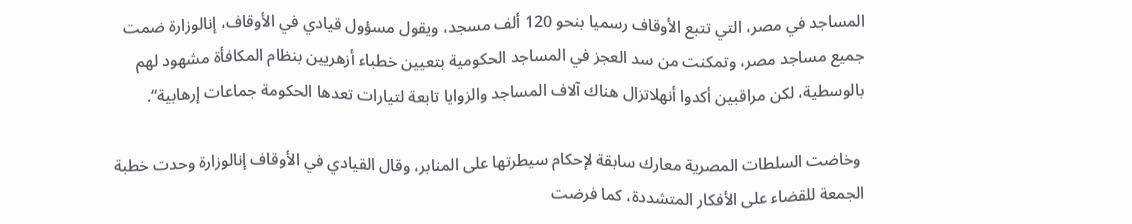المساجد في مصر، التي تتبع الأوقاف رسميا بنحو 120 ألف مسجد، ويقول مسؤول قيادي في الأوقاف، إنالوزارة ضمت جميع مساجد مصر، وتمكنت من سد العجز في المساجد الحكومية بتعيين خطباء أزهريين بنظام المكافأة مشهود لهم بالوسطية، لكن مراقبين أكدوا أنهلاتزال هناك آلاف المساجد والزوايا تابعة لتيارات تعدها الحكومة جماعات إرهابية“.

 وخاضت السلطات المصرية معارك سابقة لإحكام سيطرتها على المنابر، وقال القيادي في الأوقاف إنالوزارة وحدت خطبة الجمعة للقضاء على الأفكار المتشددة، كما فرضت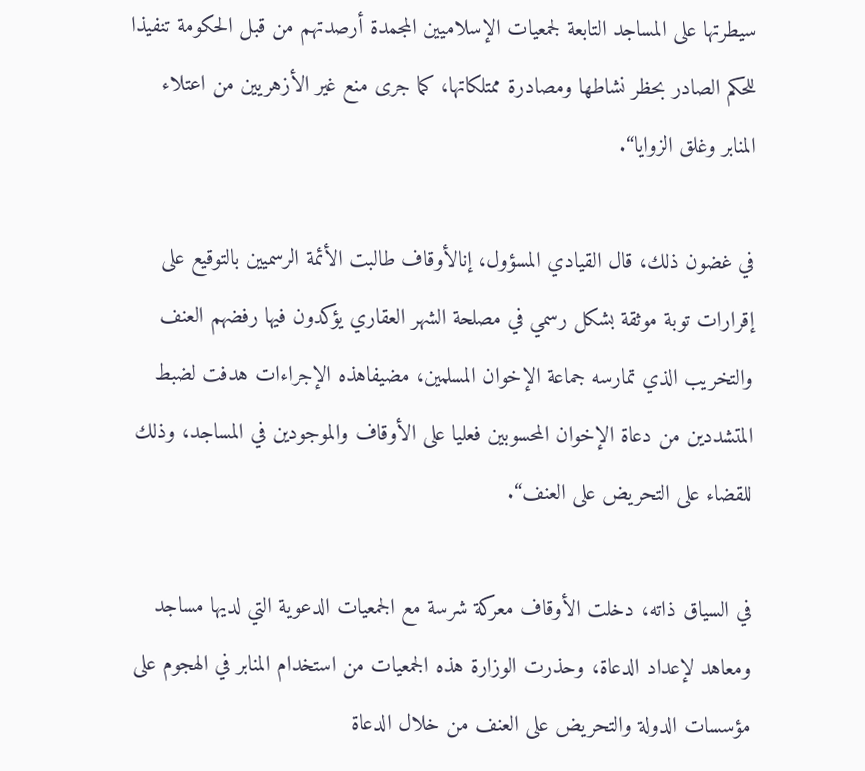سيطرتها على المساجد التابعة لجمعيات الإسلاميين المجمدة أرصدتهم من قبل الحكومة تنفيذا للحكم الصادر بحظر نشاطها ومصادرة ممتلكاتها، كما جرى منع غير الأزهريين من اعتلاء المنابر وغلق الزوايا“.

في غضون ذلك، قال القيادي المسؤول، إنالأوقاف طالبت الأئمة الرسميين بالتوقيع على إقرارات توبة موثقة بشكل رسمي في مصلحة الشهر العقاري يؤكدون فيها رفضهم العنف والتخريب الذي تمارسه جماعة الإخوان المسلمين، مضيفاهذه الإجراءات هدفت لضبط المتشددين من دعاة الإخوان المحسوبين فعليا على الأوقاف والموجودين في المساجد، وذلك للقضاء على التحريض على العنف“.

في السياق ذاته، دخلت الأوقاف معركة شرسة مع الجمعيات الدعوية التي لديها مساجد ومعاهد لإعداد الدعاة، وحذرت الوزارة هذه الجمعيات من استخدام المنابر في الهجوم على مؤسسات الدولة والتحريض على العنف من خلال الدعاة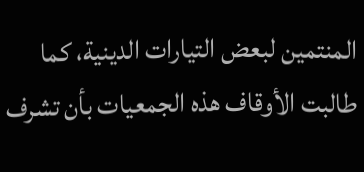المنتمين لبعض التيارات الدينية، كما طالبت الأوقاف هذه الجمعيات بأن تشرف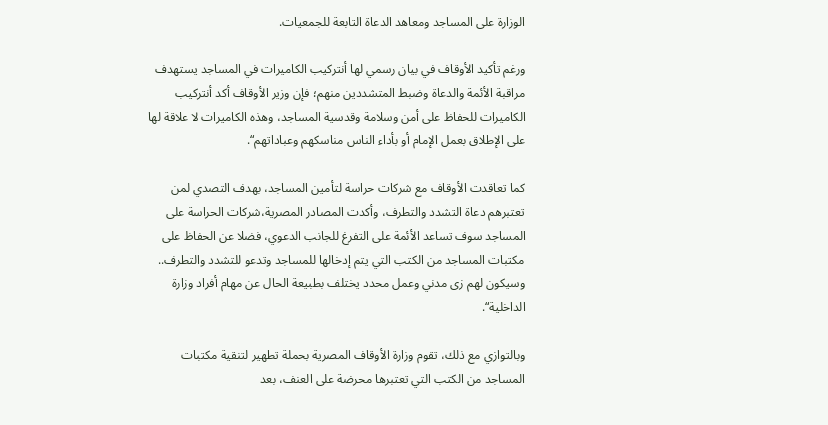الوزارة على المساجد ومعاهد الدعاة التابعة للجمعيات.

ورغم تأكيد الأوقاف في بيان رسمي لها أنتركيب الكاميرات في المساجد يستهدف مراقبة الأئمة والدعاة وضبط المتشددين منهم؛ فإن وزير الأوقاف أكد أنتركيب الكاميرات للحفاظ على أمن وسلامة وقدسية المساجد، وهذه الكاميرات لا علاقة لها على الإطلاق بعمل الإمام أو بأداء الناس مناسكهم وعباداتهم“.

كما تعاقدت الأوقاف مع شركات حراسة لتأمين المساجد، بهدف التصدي لمن تعتبرهم دعاة التشدد والتطرف، وأكدت المصادر المصرية،شركات الحراسة على المساجد سوف تساعد الأئمة على التفرغ للجانب الدعوي، فضلا عن الحفاظ على مكتبات المساجد من الكتب التي يتم إدخالها للمساجد وتدعو للتشدد والتطرف.. وسيكون لهم زى مدني وعمل محدد يختلف بطبيعة الحال عن مهام أفراد وزارة الداخلية“.

وبالتوازي مع ذلك، تقوم وزارة الأوقاف المصرية بحملة تطهير لتنقية مكتبات المساجد من الكتب التي تعتبرها محرضة على العنف، بعد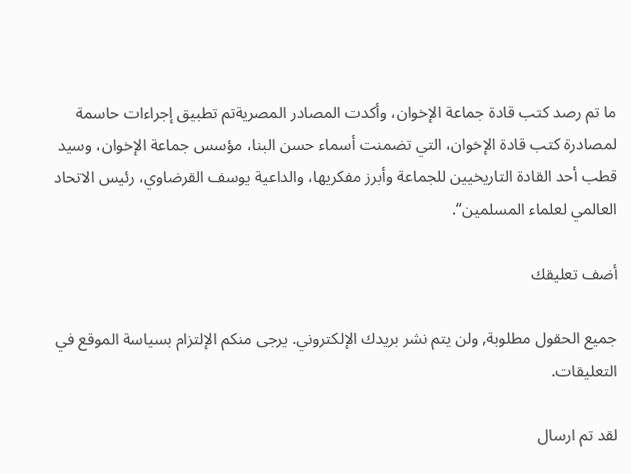ما تم رصد كتب قادة جماعة الإخوان، وأكدت المصادر المصريةتم تطبيق إجراءات حاسمة لمصادرة كتب قادة الإخوان، التي تضمنت أسماء حسن البنا، مؤسس جماعة الإخوان، وسيد قطب أحد القادة التاريخيين للجماعة وأبرز مفكريها، والداعية يوسف القرضاوي، رئيس الاتحاد العالمي لعلماء المسلمين“.

أضف تعليقك

جميع الحقول مطلوبة, ولن يتم نشر بريدك الإلكتروني. يرجى منكم الإلتزام بسياسة الموقع في التعليقات.

لقد تم ارسال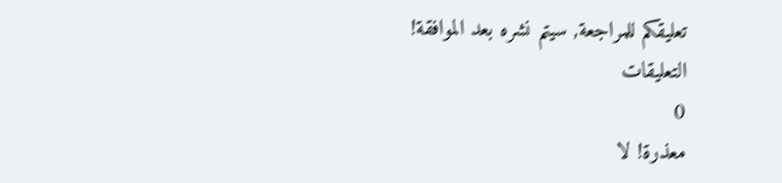تعليقكم للمراجعة, سيتم نشره بعد الموافقة!
التعليقات
0
معذرة! لا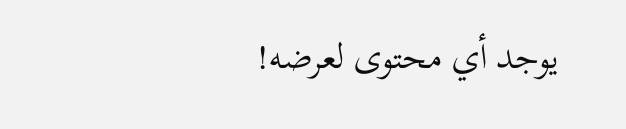يوجد أي محتوى لعرضه!